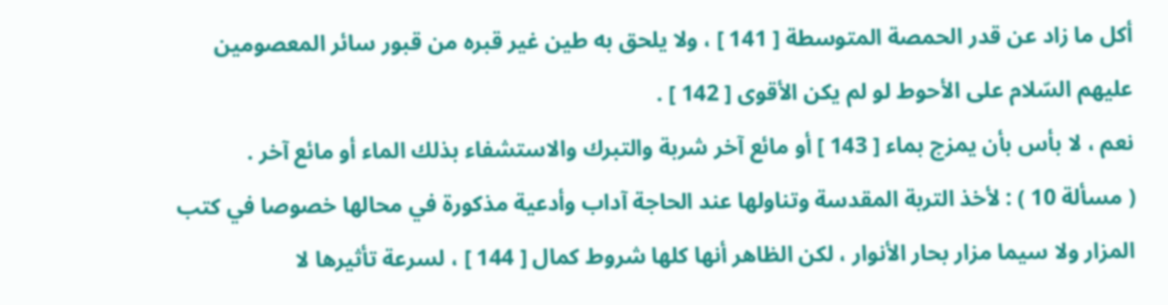أكل ما زاد عن قدر الحمصة المتوسطة [ 141 ] ، ولا يلحق به طين غير قبره من قبور سائر المعصومين عليهم السّلام على الأحوط لو لم يكن الأقوى [ 142 ] .
نعم ، لا بأس بأن يمزج بماء [ 143 ] أو مائع آخر شربة والتبرك والاستشفاء بذلك الماء أو مائع آخر .
( مسألة 10 ) : لأخذ التربة المقدسة وتناولها عند الحاجة آداب وأدعية مذكورة في محالها خصوصا في كتب المزار ولا سيما مزار بحار الأنوار ، لكن الظاهر أنها كلها شروط كمال [ 144 ] ، لسرعة تأثيرها لا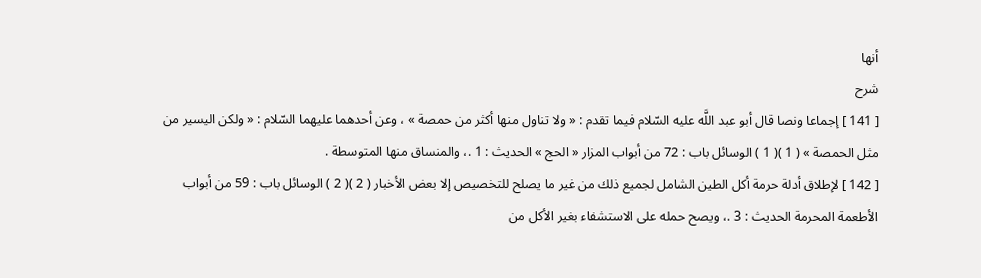أنها
شرح
[ 141 ] إجماعا ونصا قال أبو عبد اللَّه عليه السّلام فيما تقدم : « ولا تناول منها أكثر من حمصة » ، وعن أحدهما عليهما السّلام : « ولكن اليسير من مثل الحمصة » ( 1 )( 1 ) الوسائل باب : 72 من أبواب المزار « الحج » الحديث : 1 .، والمنساق منها المتوسطة .
[ 142 ] لإطلاق أدلة حرمة أكل الطين الشامل لجميع ذلك من غير ما يصلح للتخصيص إلا بعض الأخبار ( 2 )( 2 ) الوسائل باب : 59 من أبواب الأطعمة المحرمة الحديث : 3 .، ويصح حمله على الاستشفاء بغير الأكل من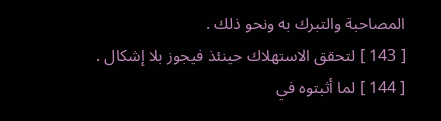المصاحبة والتبرك به ونحو ذلك .
[ 143 ] لتحقق الاستهلاك حينئذ فيجوز بلا إشكال .
[ 144 ] لما أثبتوه في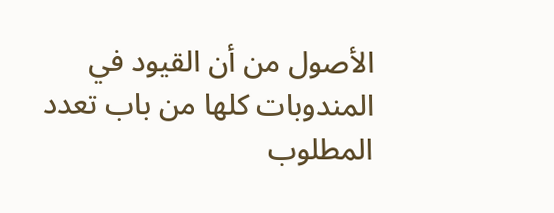الأصول من أن القيود في المندوبات كلها من باب تعدد المطلوب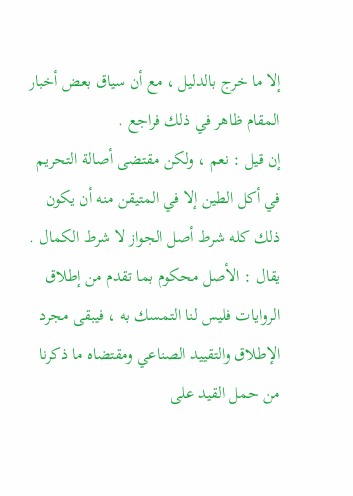إلا ما خرج بالدليل ، مع أن سياق بعض أخبار المقام ظاهر في ذلك فراجع .
إن قيل : نعم ، ولكن مقتضى أصالة التحريم في أكل الطين إلا في المتيقن منه أن يكون ذلك كله شرط أصل الجواز لا شرط الكمال .
يقال : الأصل محكوم بما تقدم من إطلاق الروايات فليس لنا التمسك به ، فيبقى مجرد الإطلاق والتقييد الصناعي ومقتضاه ما ذكرنا من حمل القيد على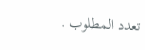تعدد المطلوب .